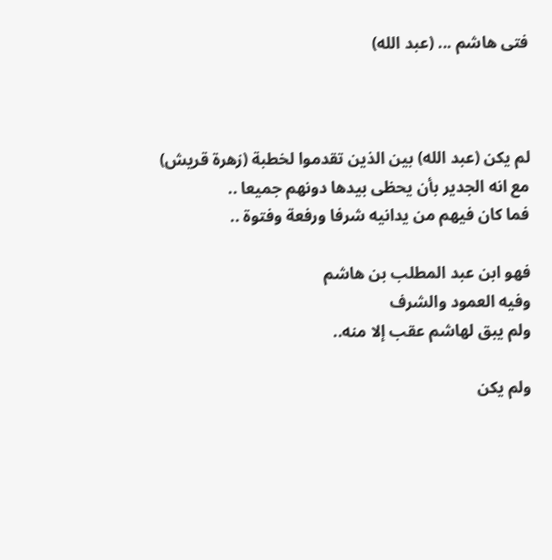فتى هاشم ... (عبد الله)



لم يكن (عبد الله) بين الذين تقدموا لخطبة (زهرة قريش)
مع انه الجدير بأن يحظى بيدها دونهم جميعا ..
فما كان فيهم من يدانيه شرفا ورفعة وفتوة ..

فهو ابن عبد المطلب بن هاشم
وفيه العمود والشرف
ولم يبق لهاشم عقب إلا منه..

ولم يكن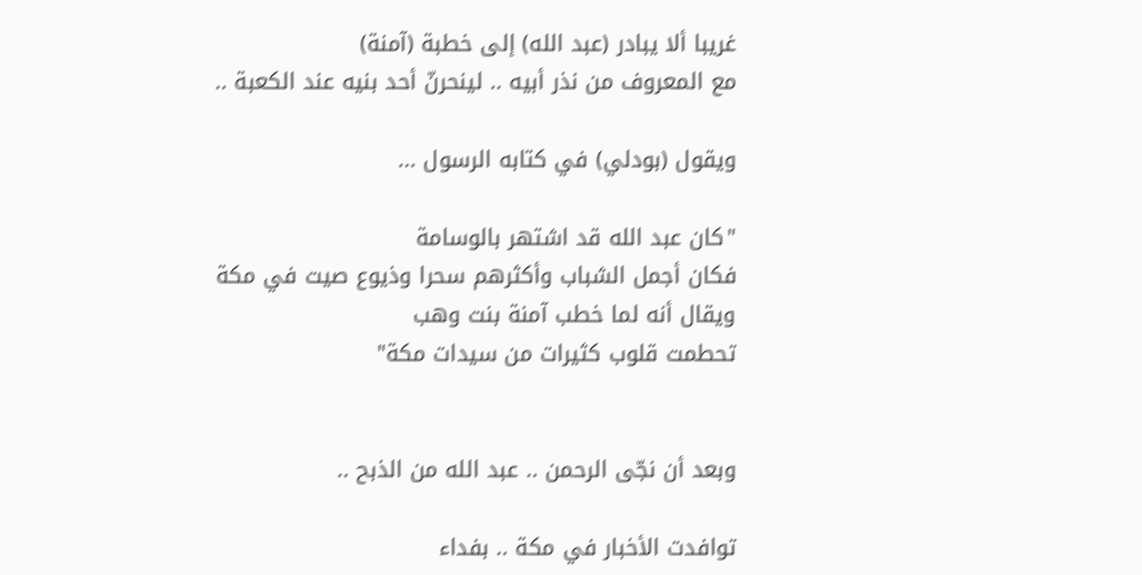غريبا ألا يبادر (عبد الله) إلى خطبة (آمنة)
مع المعروف من نذر أبيه .. لينحرنّ أحد بنيه عند الكعبة ..

ويقول (بودلي) في كتابه الرسول ...

"كان عبد الله قد اشتهر بالوسامة
فكان أجمل الشباب وأكثرهم سحرا وذيوع صيت في مكة
ويقال أنه لما خطب آمنة بنت وهب
تحطمت قلوب كثيرات من سيدات مكة"


وبعد أن نجّى الرحمن .. عبد الله من الذبح ..

توافدت الأخبار في مكة .. بفداء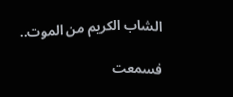الشاب الكريم من الموت..

فسمعت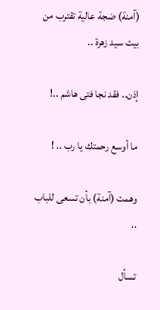(آمنة) ضجة عالية تقترب من بيت سيد زهرة ..

إذن.. فقد نجا فتى هاشم ..!

ما أوسع رحمتك يا رب .. !

وهمت (آمنة) بأن تسعى للباب ..

تسأل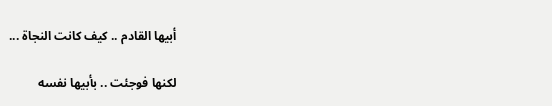أبيها القادم .. كيف كانت النجاة ...

لكنها فوجئت .. بأبيها نفسه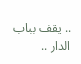.. يقف بباب الدار ..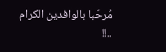مُرحّبا بالوافدين الكرام ..!!